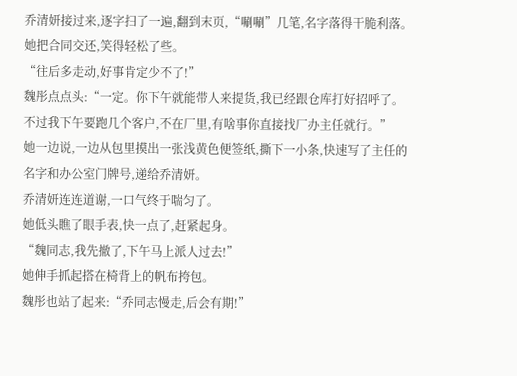乔清妍接过来,逐字扫了一遍,翻到末页,“唰唰”几笔,名字落得干脆利落。
她把合同交还,笑得轻松了些。
“往后多走动,好事肯定少不了!”
魏彤点点头:“一定。你下午就能带人来提货,我已经跟仓库打好招呼了。不过我下午要跑几个客户,不在厂里,有啥事你直接找厂办主任就行。”
她一边说,一边从包里摸出一张浅黄色便签纸,撕下一小条,快速写了主任的名字和办公室门牌号,递给乔清妍。
乔清妍连连道谢,一口气终于喘匀了。
她低头瞧了眼手表,快一点了,赶紧起身。
“魏同志,我先撤了,下午马上派人过去!”
她伸手抓起搭在椅背上的帆布挎包。
魏彤也站了起来:“乔同志慢走,后会有期!”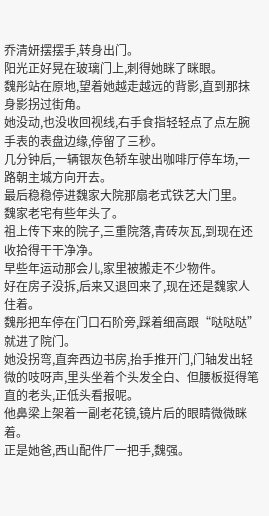乔清妍摆摆手,转身出门。
阳光正好晃在玻璃门上,刺得她眯了眯眼。
魏彤站在原地,望着她越走越远的背影,直到那抹身影拐过街角。
她没动,也没收回视线,右手食指轻轻点了点左腕手表的表盘边缘,停留了三秒。
几分钟后,一辆银灰色轿车驶出咖啡厅停车场,一路朝主城方向开去。
最后稳稳停进魏家大院那扇老式铁艺大门里。
魏家老宅有些年头了。
祖上传下来的院子,三重院落,青砖灰瓦,到现在还收拾得干干净净。
早些年运动那会儿,家里被搬走不少物件。
好在房子没拆,后来又退回来了,现在还是魏家人住着。
魏彤把车停在门口石阶旁,踩着细高跟“哒哒哒”就进了院门。
她没拐弯,直奔西边书房,抬手推开门,门轴发出轻微的吱呀声,里头坐着个头发全白、但腰板挺得笔直的老头,正低头看报呢。
他鼻梁上架着一副老花镜,镜片后的眼睛微微眯着。
正是她爸,西山配件厂一把手,魏强。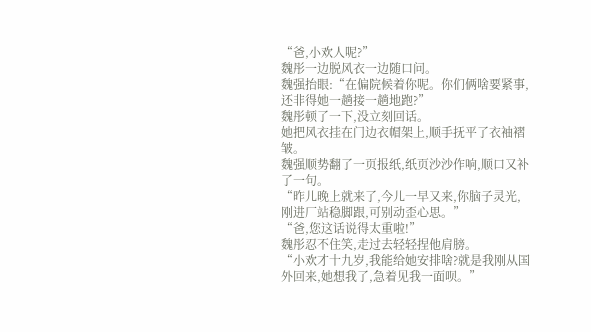“爸,小欢人呢?”
魏彤一边脱风衣一边随口问。
魏强抬眼:“在偏院候着你呢。你们俩啥要紧事,还非得她一趟接一趟地跑?”
魏彤顿了一下,没立刻回话。
她把风衣挂在门边衣帽架上,顺手抚平了衣袖褶皱。
魏强顺势翻了一页报纸,纸页沙沙作响,顺口又补了一句。
“昨儿晚上就来了,今儿一早又来,你脑子灵光,刚进厂站稳脚跟,可别动歪心思。”
“爸,您这话说得太重啦!”
魏彤忍不住笑,走过去轻轻捏他肩膀。
“小欢才十九岁,我能给她安排啥?就是我刚从国外回来,她想我了,急着见我一面呗。”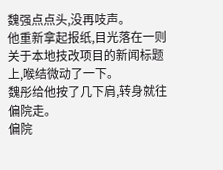魏强点点头,没再吱声。
他重新拿起报纸,目光落在一则关于本地技改项目的新闻标题上,喉结微动了一下。
魏彤给他按了几下肩,转身就往偏院走。
偏院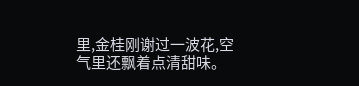里,金桂刚谢过一波花,空气里还飘着点清甜味。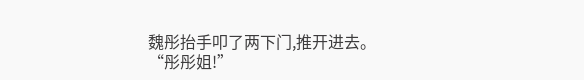魏彤抬手叩了两下门,推开进去。
“彤彤姐!”